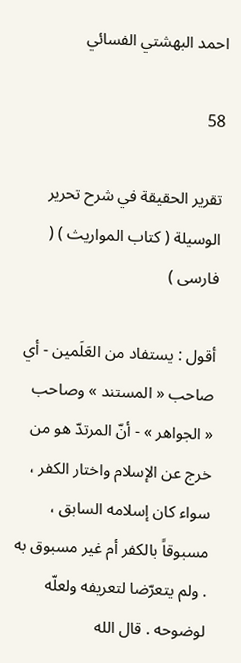احمد البهشتي الفسائي

58

تقرير الحقيقة في شرح تحرير الوسيلة ( كتاب المواريث ) ( فارسى )

أقول : يستفاد من العَلَمين - أي صاحب « المستند » وصاحب « الجواهر » - أنّ المرتدّ هو من خرج عن الإسلام واختار الكفر ، سواء كان إسلامه السابق ، مسبوقاً بالكفر أم غير مسبوق به . ولم يتعرّضا لتعريفه ولعلّه لوضوحه . قال الله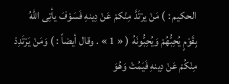الحكيم : ) مَنْ يرْتَدَّ مِنْكمْ عَنْ دِينهِ فَسَوْفَ يأتِى اللهُ بِقَوْمٍ يُحِبُّهُمْ وَيُحِبُّونَهُ ( « 1 » . وقال أيضاً : ) وَمَنْ يَرْتَدِدْ مِنْكُمْ عَنْ دِينهِ فَيَمُتْ وَهُوَ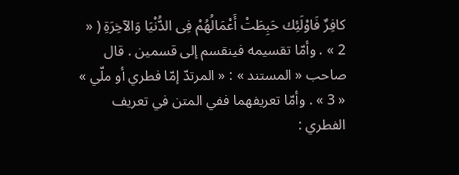كافِرٌ فَاوْلَئِك حَبِطَتْ أَعْمَالُهُمْ فِى الدُّنْيَا وَالآخِرَةِ ( « 2 » . وأمّا تقسيمه فينقسم إلى قسمين . قال صاحب « المستند » : « المرتدّ إمّا فطري أو ملّي » « 3 » . وأمّا تعريفهما ففي المتن في تعريف الفطري :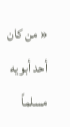« من كان أحد أبويه مسلماً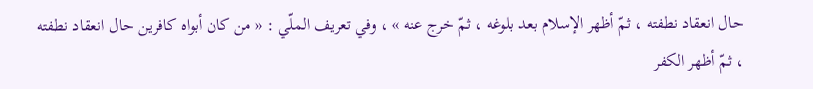حال انعقاد نطفته ، ثمّ أظهر الإسلام بعد بلوغه ، ثمّ خرج عنه » ، وفي تعريف الملّي : « من كان أبواه كافرين حال انعقاد نطفته ، ثمّ أظهر الكفر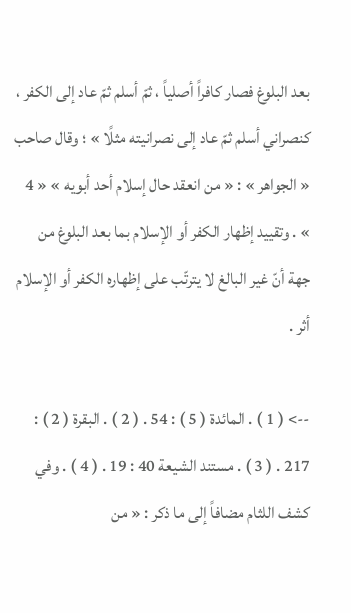بعد البلوغ فصار كافراً أصلياً ، ثمّ أسلم ثمّ عاد إلى الكفر ، كنصراني أسلم ثمّ عاد إلى نصرانيته مثلًا » ؛ وقال صاحب « الجواهر » : « من انعقد حال إسلام أحد أبويه » « 4 » . وتقييد إظهار الكفر أو الإسلام بما بعد البلوغ من جهة أنّ غير البالغ لا يترتّب على إظهاره الكفر أو الإسلام أثر .

--> ( 1 ) . المائدة ( 5 ) : 54 . ( 2 ) . البقرة ( 2 ) : 217 . ( 3 ) . مستند الشيعة 40 : 19 . ( 4 ) . وفي كشف اللثام مضافاً إلى ما ذكر : « من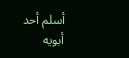أسلم أحد أبويه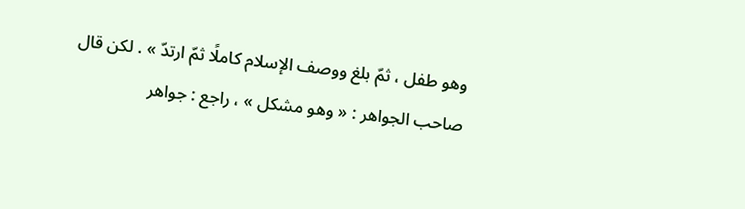وهو طفل ، ثمّ بلغ ووصف الإسلام كاملًا ثمّ ارتدّ » . لكن قال صاحب الجواهر : « وهو مشكل » ، راجع : جواهر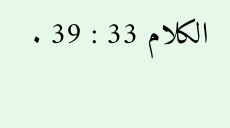الكلام 33 : 39 .